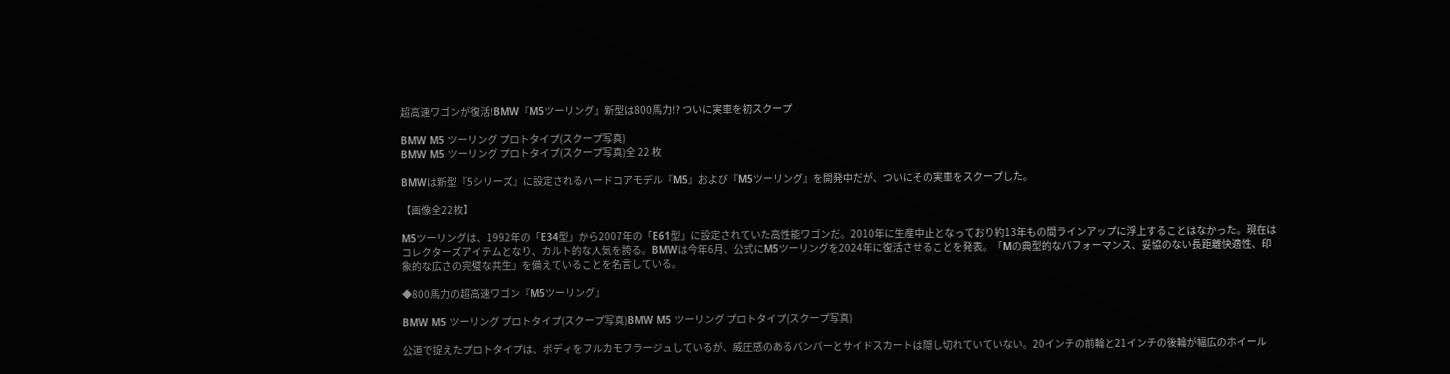超高速ワゴンが復活!BMW『M5ツーリング』新型は800馬力!? ついに実車を初スクープ

BMW M5 ツーリング プロトタイプ(スクープ写真)
BMW M5 ツーリング プロトタイプ(スクープ写真)全 22 枚

BMWは新型『5シリーズ』に設定されるハードコアモデル『M5』および『M5ツーリング』を開発中だが、ついにその実車をスクープした。

【画像全22枚】

M5ツーリングは、1992年の「E34型」から2007年の「E61型」に設定されていた高性能ワゴンだ。2010年に生産中止となっており約13年もの間ラインアップに浮上することはなかった。現在はコレクターズアイテムとなり、カルト的な人気を誇る。BMWは今年6月、公式にM5ツーリングを2024年に復活させることを発表。「Mの典型的なパフォーマンス、妥協のない長距離快適性、印象的な広さの完璧な共生」を備えていることを名言している。

◆800馬力の超高速ワゴン『M5ツーリング』

BMW M5 ツーリング プロトタイプ(スクープ写真)BMW M5 ツーリング プロトタイプ(スクープ写真)

公道で捉えたプロトタイプは、ボディをフルカモフラージュしているが、威圧感のあるバンパーとサイドスカートは隠し切れていていない。20インチの前輪と21インチの後輪が幅広のホイール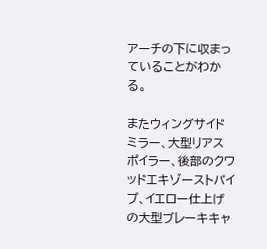アーチの下に収まっていることがわかる。

またウィングサイドミラー、大型リアスポイラー、後部のクワッドエキゾーストパイプ、イエロー仕上げの大型ブレーキキャ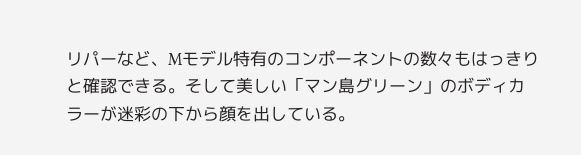リパーなど、Mモデル特有のコンポーネントの数々もはっきりと確認できる。そして美しい「マン島グリーン」のボディカラーが迷彩の下から顔を出している。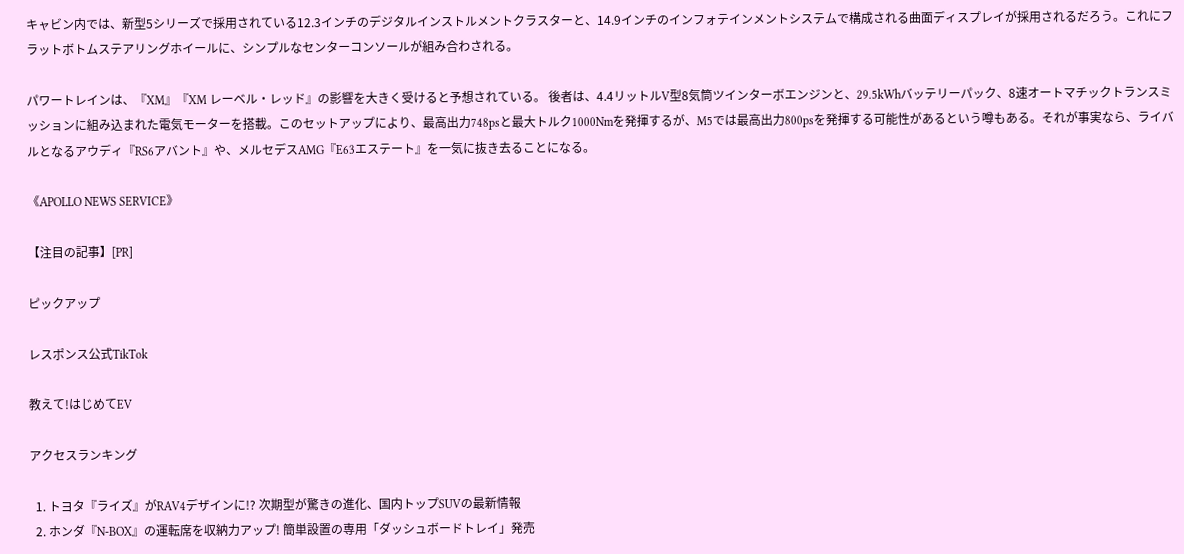キャビン内では、新型5シリーズで採用されている12.3インチのデジタルインストルメントクラスターと、14.9インチのインフォテインメントシステムで構成される曲面ディスプレイが採用されるだろう。これにフラットボトムステアリングホイールに、シンプルなセンターコンソールが組み合わされる。

パワートレインは、『XM』『XM レーベル・レッド』の影響を大きく受けると予想されている。 後者は、4.4リットルV型8気筒ツインターボエンジンと、29.5kWhバッテリーパック、8速オートマチックトランスミッションに組み込まれた電気モーターを搭載。このセットアップにより、最高出力748psと最大トルク1000Nmを発揮するが、M5では最高出力800psを発揮する可能性があるという噂もある。それが事実なら、ライバルとなるアウディ『RS6アバント』や、メルセデスAMG『E63エステート』を一気に抜き去ることになる。

《APOLLO NEWS SERVICE》

【注目の記事】[PR]

ピックアップ

レスポンス公式TikTok

教えて!はじめてEV

アクセスランキング

  1. トヨタ『ライズ』がRAV4デザインに!? 次期型が驚きの進化、国内トップSUVの最新情報
  2. ホンダ『N-BOX』の運転席を収納力アップ! 簡単設置の専用「ダッシュボードトレイ」発売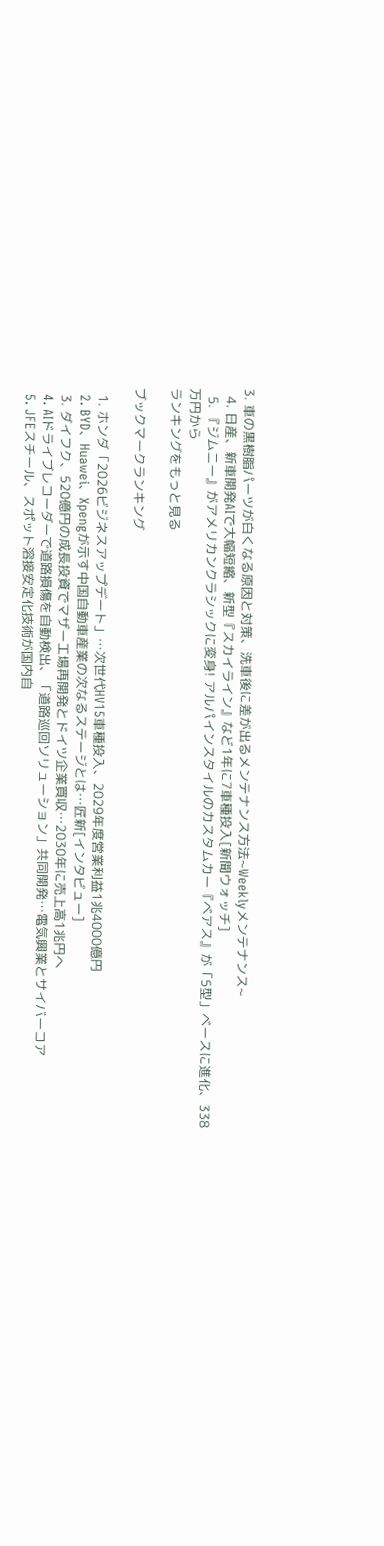3. 車の黒樹脂パーツが白くなる原因と対策、洗車後に差が出るメンテナンス方法~Weeklyメンテナンス~
  4. 日産、新車開発AIで大幅短縮、新型『スカイライン』など1年に7車種投入[新聞ウォッチ]
  5. 『ジムニー』がアメリカンクラシックに変身! アルパインスタイルのカスタムカー『ベアス』が「5型」ベースに進化、338万円から
ランキングをもっと見る

ブックマークランキング

  1. ホンダ「2026ビジネスアップデート」…次世代HV15車種投入、2029年度営業利益1兆4000億円
  2. BYD、Huawei、Xpengが示す中国自動車産業の次なるステージとは…匠新[インタビュー]
  3. ダイフク、520億円の成長投資でマザー工場再開発とドイツ企業買収…2030年に売上高1兆円へ
  4. AIドライブレコーダーで道路損傷を自動検出、「道路巡回ソリューション」共同開発…電気興業とサイバーコア
  5. JFEスチール、スポット溶接安定化技術が国内自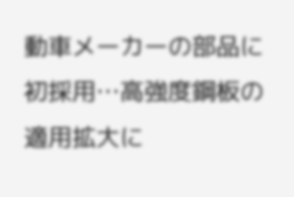動車メーカーの部品に初採用…高強度鋼板の適用拡大に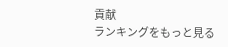貢献
ランキングをもっと見る